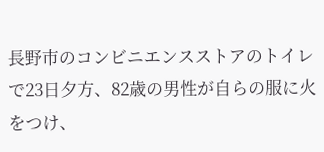長野市のコンビニエンスストアのトイレで23日夕方、82歳の男性が自らの服に火をつけ、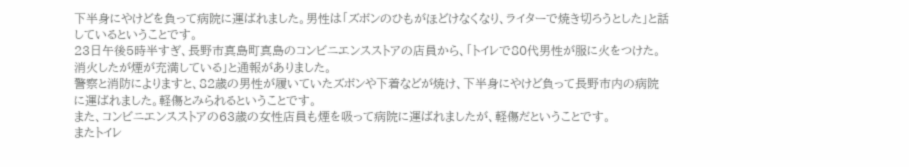下半身にやけどを負って病院に運ばれました。男性は「ズボンのひもがほどけなくなり、ライターで焼き切ろうとした」と話しているということです。
23日午後5時半すぎ、長野市真島町真島のコンビニエンスストアの店員から、「トイレで80代男性が服に火をつけた。消火したが煙が充満している」と通報がありました。
警察と消防によりますと、82歳の男性が履いていたズボンや下着などが焼け、下半身にやけど負って長野市内の病院に運ばれました。軽傷とみられるということです。
また、コンビニエンスストアの63歳の女性店員も煙を吸って病院に運ばれましたが、軽傷だということです。
またトイレ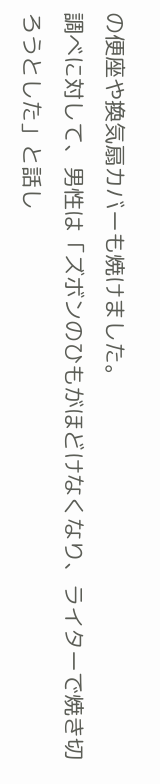の便座や換気扇カバーも焼けました。
調べに対して、男性は「ズボンのひもがほどけなくなり、ライターで焼き切ろうとした」と話し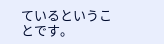ているということです。